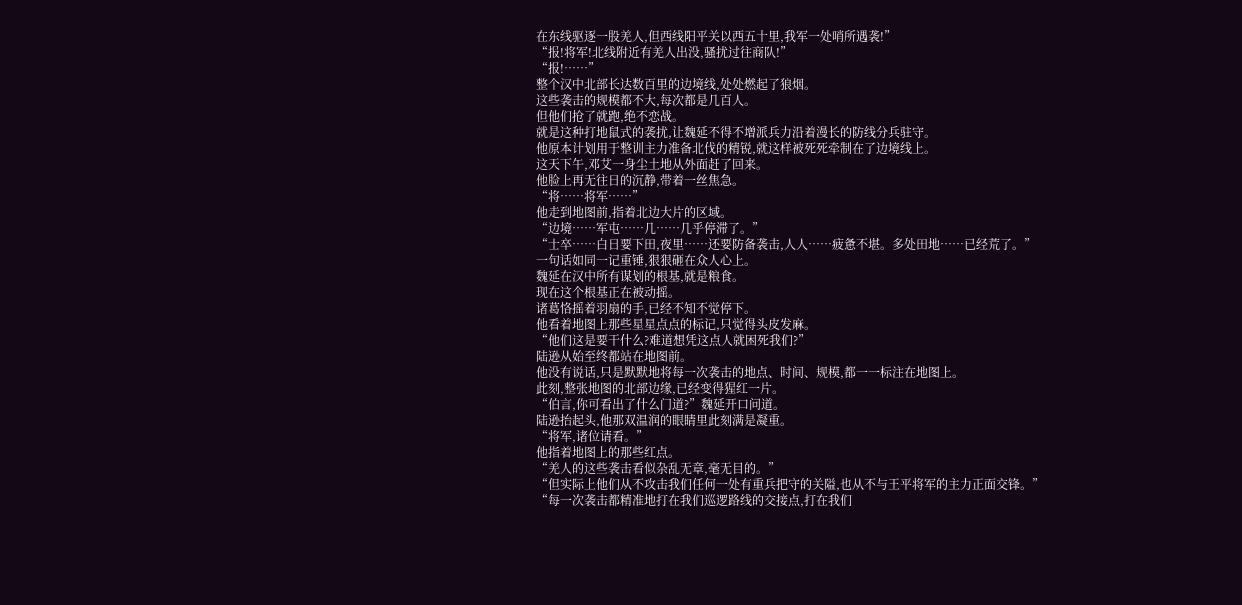在东线驱逐一股羌人,但西线阳平关以西五十里,我军一处哨所遇袭!”
“报!将军!北线附近有羌人出没,骚扰过往商队!”
“报!……”
整个汉中北部长达数百里的边境线,处处燃起了狼烟。
这些袭击的规模都不大,每次都是几百人。
但他们抢了就跑,绝不恋战。
就是这种打地鼠式的袭扰,让魏延不得不增派兵力沿着漫长的防线分兵驻守。
他原本计划用于整训主力准备北伐的精锐,就这样被死死牵制在了边境线上。
这天下午,邓艾一身尘土地从外面赶了回来。
他脸上再无往日的沉静,带着一丝焦急。
“将……将军……”
他走到地图前,指着北边大片的区域。
“边境……军屯……几……几乎停滞了。”
“士卒……白日要下田,夜里……还要防备袭击,人人……疲惫不堪。多处田地……已经荒了。”
一句话如同一记重锤,狠狠砸在众人心上。
魏延在汉中所有谋划的根基,就是粮食。
现在这个根基正在被动摇。
诸葛恪摇着羽扇的手,已经不知不觉停下。
他看着地图上那些星星点点的标记,只觉得头皮发麻。
“他们这是要干什么?难道想凭这点人就困死我们?”
陆逊从始至终都站在地图前。
他没有说话,只是默默地将每一次袭击的地点、时间、规模,都一一标注在地图上。
此刻,整张地图的北部边缘,已经变得猩红一片。
“伯言,你可看出了什么门道?”魏延开口问道。
陆逊抬起头,他那双温润的眼睛里此刻满是凝重。
“将军,诸位请看。”
他指着地图上的那些红点。
“羌人的这些袭击看似杂乱无章,毫无目的。”
“但实际上他们从不攻击我们任何一处有重兵把守的关隘,也从不与王平将军的主力正面交锋。”
“每一次袭击都精准地打在我们巡逻路线的交接点,打在我们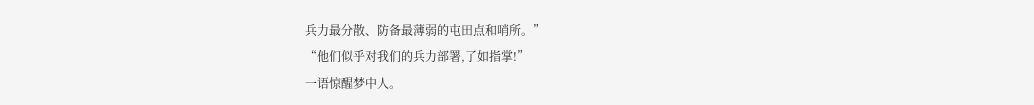兵力最分散、防备最薄弱的屯田点和哨所。”
“他们似乎对我们的兵力部署,了如指掌!”
一语惊醒梦中人。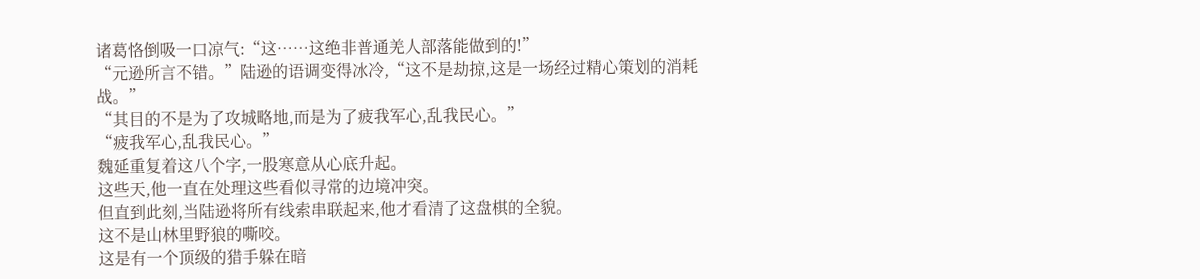诸葛恪倒吸一口凉气:“这……这绝非普通羌人部落能做到的!”
“元逊所言不错。”陆逊的语调变得冰冷,“这不是劫掠,这是一场经过精心策划的消耗战。”
“其目的不是为了攻城略地,而是为了疲我军心,乱我民心。”
“疲我军心,乱我民心。”
魏延重复着这八个字,一股寒意从心底升起。
这些天,他一直在处理这些看似寻常的边境冲突。
但直到此刻,当陆逊将所有线索串联起来,他才看清了这盘棋的全貌。
这不是山林里野狼的嘶咬。
这是有一个顶级的猎手躲在暗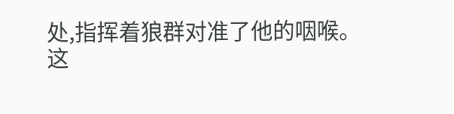处,指挥着狼群对准了他的咽喉。
这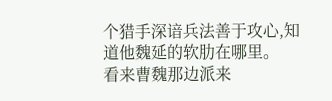个猎手深谙兵法善于攻心,知道他魏延的软肋在哪里。
看来曹魏那边派来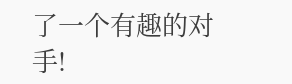了一个有趣的对手!